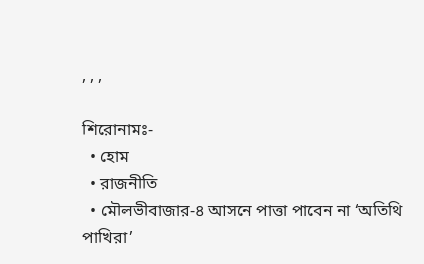, , ,

শিরোনামঃ-
  • হোম
  • রাজনীতি
  • মৌলভীবাজার-৪ আসনে পাত্তা পাবেন না ‘অতিথি পাখিরা’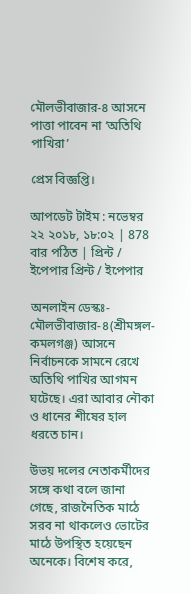মৌলভীবাজার-৪ আসনে পাত্তা পাবেন না ‘অতিথি পাখিরা’

প্রেস বিজ্ঞপ্তি।

আপডেট টাইম : নভেম্বর ২২ ২০১৮, ১৮:০২ | 878 বার পঠিত | প্রিন্ট / ইপেপার প্রিন্ট / ইপেপার

অনলাইন ডেস্কঃ- মৌলভীবাজার-৪(শ্রীমঙ্গল-কমলগঞ্জ) আসনে নির্বাচনকে সামনে রেখে অতিথি পাখির আগমন ঘটেছে। এরা আবার নৌকা ও ধানের শীষের হাল ধরতে চান।

উভয় দলের নেতাকর্মীদের সঙ্গে কথা বলে জানা গেছে, রাজনৈতিক মাঠে সরব না থাকলেও ভোটের মাঠে উপস্থিত হয়েছেন অনেকে। বিশেষ করে,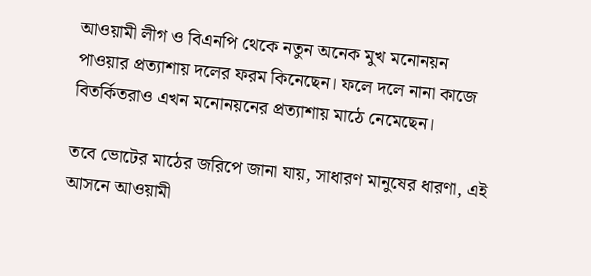আওয়ামী লীগ ও বিএনপি থেকে নতুন অনেক মুখ মনোনয়ন পাওয়ার প্রত্যাশায় দলের ফরম কিনেছেন। ফলে দলে নানা কাজে বিতর্কিতরাও এখন মনোনয়নের প্রত্যাশায় মাঠে নেমেছেন।

তবে ভোটের মাঠের জরিপে জানা যায়, সাধারণ মানুষের ধারণা, এই আসনে আওয়ামী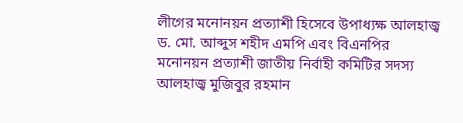লীগের মনোনয়ন প্রত্যাশী হিসেবে উপাধ্যক্ষ আলহাজ্ব ড. মো. আব্দুস শহীদ এমপি এবং বিএনপির মনোনয়ন প্রত্যাশী জাতীয় নির্বাহী কমিটির সদস্য আলহাজ্ব মুজিবুর রহমান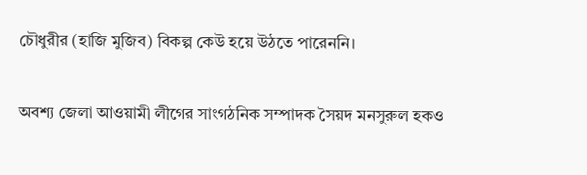চৌধুরীর (হাজি মুজিব) বিকল্প কেউ হয়ে উঠতে পারেননি।

অবশ্য জেলা আওয়ামী লীগের সাংগঠনিক সম্পাদক সৈয়দ মনসুরুল হকও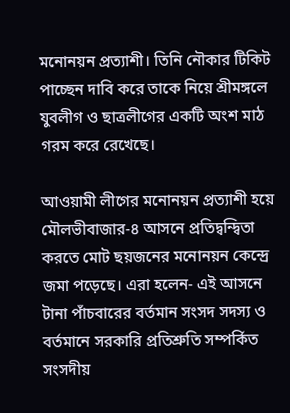মনোনয়ন প্রত্যাশী। তিনি নৌকার টিকিট পাচ্ছেন দাবি করে তাকে নিয়ে শ্রীমঙ্গলে যুবলীগ ও ছাত্রলীগের একটি অংশ মাঠ গরম করে রেখেছে।

আওয়ামী লীগের মনোনয়ন প্রত্যাশী হয়ে মৌলভীবাজার-৪ আসনে প্রতিদ্বন্দ্বিতা করতে মোট ছয়জনের মনোনয়ন কেন্দ্রে জমা পড়েছে। এরা হলেন- এই আসনে টানা পাঁচবারের বর্তমান সংসদ সদস্য ও বর্তমানে সরকারি প্রতিশ্রুতি সম্পর্কিত সংসদীয়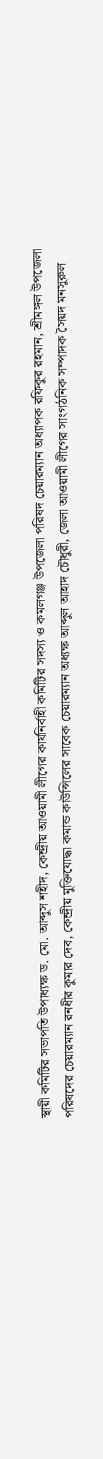স্থায়ী কমিটির সভাপতি উপাধ্যক্ষ ড. মো. আব্দুস শহীদ, কেন্দ্রীয় আওয়ামী লীগের কার্যনির্বাহী কমিটির সদস্য ও কমলগঞ্জ উপজেলা পরিষদ চেয়ারম্যান অধ্যাপক রফিকুর রহমান, শ্রীমঙ্গল উপজেলা পরিষদের চেয়ারম্যান রনধীর কুমার দেব, কেন্দ্রীয় মুক্তিযোদ্ধা কমান্ড কাউন্সিলের সাবেক চেয়ারম্যান অধ্যক্ষ আব্দুল আহাদ চৌধুরী, জেলা আওয়ামী লীগের সাংগঠনিক সম্পাদক সৈয়দ মনসুরুল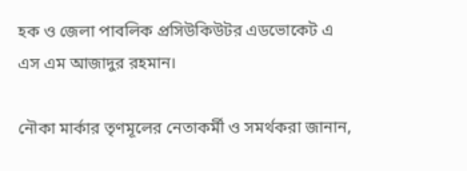হক ও জেলা পাবলিক প্রসিউকিউটর এডভোকেট এ এস এম আজাদুর রহমান।

নৌকা মার্কার তৃণমূলের নেতাকর্মী ও সমর্থকরা জানান,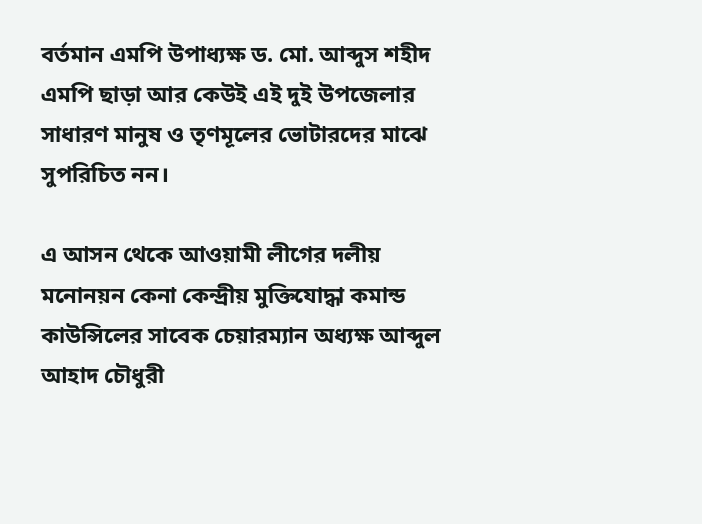বর্তমান এমপি উপাধ্যক্ষ ড. মো. আব্দুস শহীদ এমপি ছাড়া আর কেউই এই দুই উপজেলার সাধারণ মানুষ ও তৃণমূলের ভোটারদের মাঝে সুপরিচিত নন।

এ আসন থেকে আওয়ামী লীগের দলীয় মনোনয়ন কেনা কেন্দ্রীয় মুক্তিযোদ্ধা কমান্ড কাউন্সিলের সাবেক চেয়ারম্যান অধ্যক্ষ আব্দুল আহাদ চৌধুরী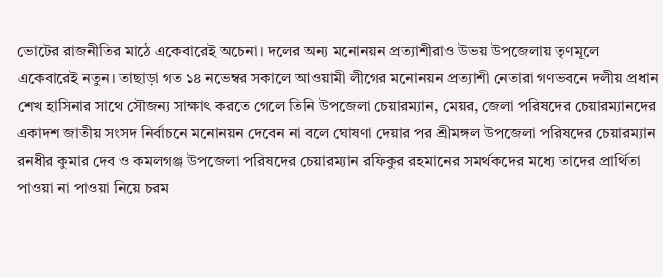ভোটের রাজনীতির মাঠে একেবারেই অচেনা। দলের অন্য মনোনয়ন প্রত্যাশীরাও উভয় উপজেলায় তৃণমূলে একেবারেই নতুন। তাছাড়া গত ১৪ নভেম্বর সকালে আওয়ামী লীগের মনোনয়ন প্রত্যাশী নেতারা গণভবনে দলীয় প্রধান শেখ হাসিনার সাথে সৌজন্য সাক্ষাৎ করতে গেলে তিনি উপজেলা চেয়ারম্যান, মেয়র, জেলা পরিষদের চেয়ারম্যানদের একাদশ জাতীয় সংসদ নির্বাচনে মনোনয়ন দেবেন না বলে ঘোষণা দেয়ার পর শ্রীমঙ্গল উপজেলা পরিষদের চেয়ারম্যান রনধীর কুমার দেব ও কমলগঞ্জ উপজেলা পরিষদের চেয়ারম্যান রফিকুর রহমানের সমর্থকদের মধ্যে তাদের প্রার্থিতা পাওয়া না পাওয়া নিয়ে চরম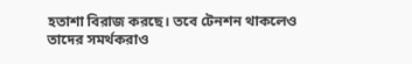হতাশা বিরাজ করছে। তবে টেনশন থাকলেও তাদের সমর্থকরাও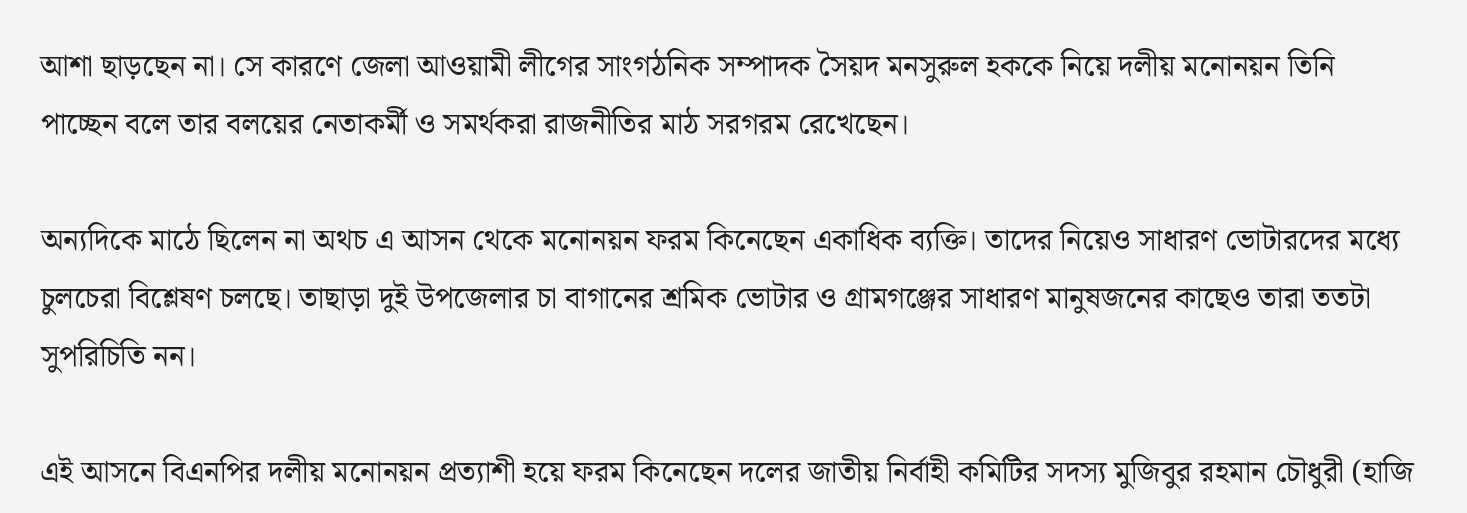আশা ছাড়ছেন না। সে কারণে জেলা আওয়ামী লীগের সাংগঠনিক সম্পাদক সৈয়দ মনসুরুল হককে নিয়ে দলীয় মনোনয়ন তিনি পাচ্ছেন বলে তার বলয়ের নেতাকর্মী ও সমর্থকরা রাজনীতির মাঠ সরগরম রেখেছেন।

অন্যদিকে মাঠে ছিলেন না অথচ এ আসন থেকে মনোনয়ন ফরম কিনেছেন একাধিক ব্যক্তি। তাদের নিয়েও সাধারণ ভোটারদের মধ্যে চুলচেরা বিশ্লেষণ চলছে। তাছাড়া দুই উপজেলার চা বাগানের শ্রমিক ভোটার ও গ্রামগঞ্জের সাধারণ মানুষজনের কাছেও তারা ততটা সুপরিচিতি নন।

এই আসনে বিএনপির দলীয় মনোনয়ন প্রত্যাশী হয়ে ফরম কিনেছেন দলের জাতীয় নির্বাহী কমিটির সদস্য মুজিবুর রহমান চৌধুরী (হাজি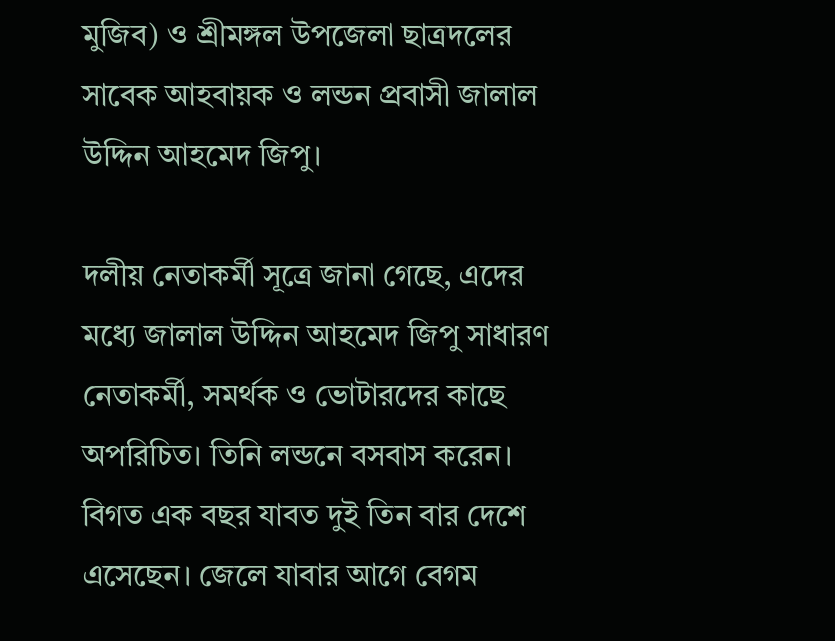মুজিব) ও শ্রীমঙ্গল উপজেলা ছাত্রদলের সাবেক আহবায়ক ও লন্ডন প্রবাসী জালাল উদ্দিন আহমেদ জিপু।

দলীয় নেতাকর্মী সূত্রে জানা গেছে, এদের মধ্যে জালাল উদ্দিন আহমেদ জিপু সাধারণ নেতাকর্মী, সমর্থক ও ভোটারদের কাছে অপরিচিত। তিনি লন্ডনে বসবাস করেন। বিগত এক বছর যাবত দুই তিন বার দেশে এসেছেন। জেলে যাবার আগে বেগম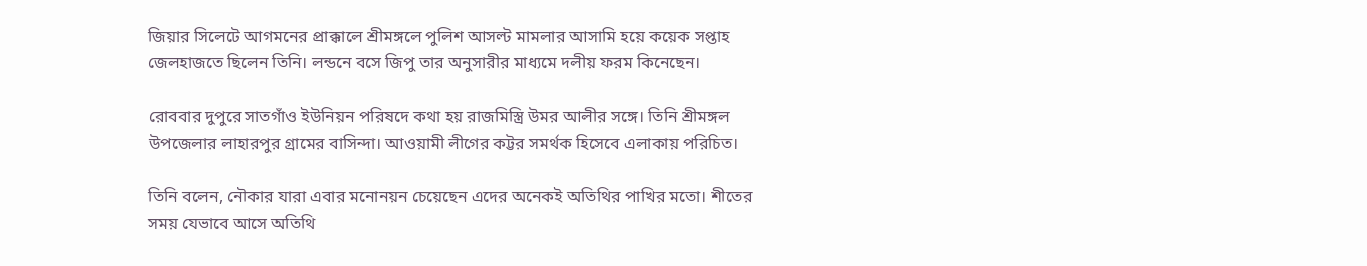জিয়ার সিলেটে আগমনের প্রাক্কালে শ্রীমঙ্গলে পুলিশ আসল্ট মামলার আসামি হয়ে কয়েক সপ্তাহ জেলহাজতে ছিলেন তিনি। লন্ডনে বসে জিপু তার অনুসারীর মাধ্যমে দলীয় ফরম কিনেছেন।

রোববার দুপুরে সাতগাঁও ইউনিয়ন পরিষদে কথা হয় রাজমিস্ত্রি উমর আলীর সঙ্গে। তিনি শ্রীমঙ্গল উপজেলার লাহারপুর গ্রামের বাসিন্দা। আওয়ামী লীগের কট্টর সমর্থক হিসেবে এলাকায় পরিচিত।

তিনি বলেন, নৌকার যারা এবার মনোনয়ন চেয়েছেন এদের অনেকই অতিথির পাখির মতো। শীতের সময় যেভাবে আসে অতিথি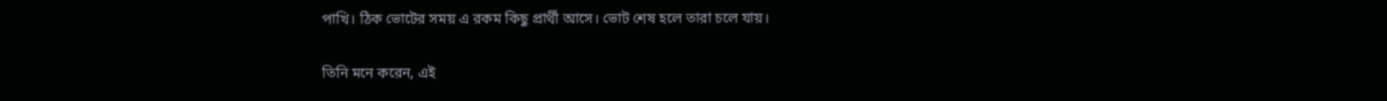পাখি। ঠিক ভোটের সময় এ রকম কিছু প্রার্থী আসে। ভোট শেষ হলে তারা চলে যায়।

তিনি মনে করেন, এই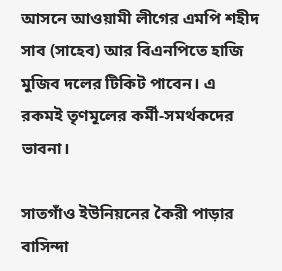আসনে আওয়ামী লীগের এমপি শহীদ সাব (সাহেব) আর বিএনপিতে হাজি মুজিব দলের টিকিট পাবেন। এ রকমই তৃণমূলের কর্মী-সমর্থকদের ভাবনা।

সাতগাঁও ইউনিয়নের কৈরী পাড়ার বাসিন্দা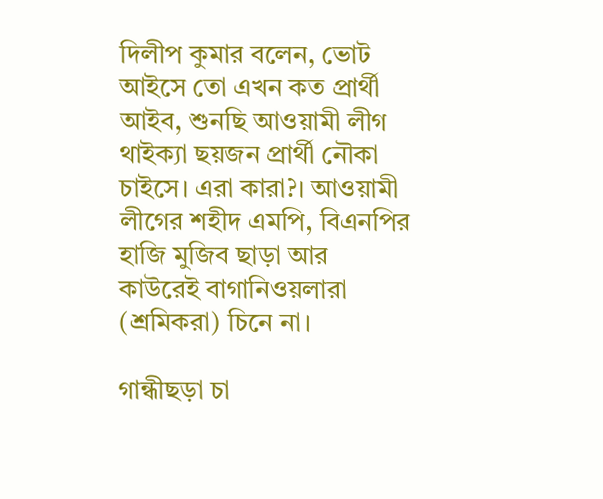দিলীপ কুমার বলেন, ভোট আইসে তো এখন কত প্রার্থী আইব, শুনছি আওয়ামী লীগ থাইক্যা ছয়জন প্রার্থী নৌকা চাইসে। এরা কারা?। আওয়ামী লীগের শহীদ এমপি, বিএনপির হাজি মুজিব ছাড়া আর কাউরেই বাগানিওয়লারা (শ্রমিকরা) চিনে না।

গান্ধীছড়া চা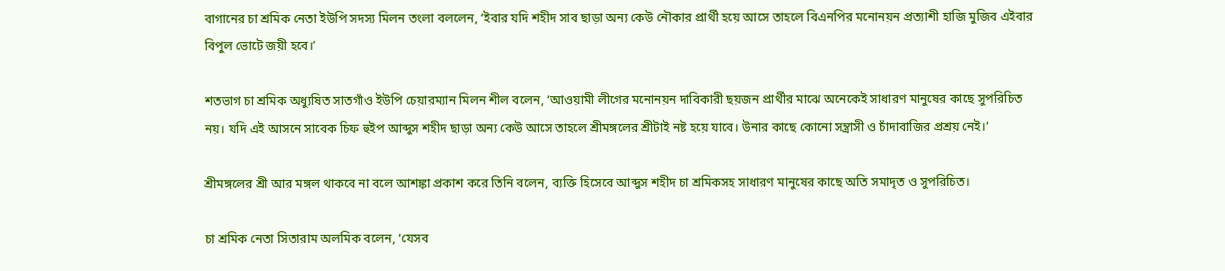বাগানের চা শ্রমিক নেতা ইউপি সদস্য মিলন তংলা বললেন, ‘ইবার যদি শহীদ সাব ছাড়া অন্য কেউ নৌকার প্রার্থী হয়ে আসে তাহলে বিএনপির মনোনয়ন প্রত্যাশী হাজি মুজিব এইবার বিপুল ভোটে জয়ী হবে।’

শতভাগ চা শ্রমিক অধ্যুষিত সাতগাঁও ইউপি চেয়ারম্যান মিলন শীল বলেন, ‘আওয়ামী লীগের মনোনয়ন দাবিকারী ছয়জন প্রার্থীর মাঝে অনেকেই সাধারণ মানুষের কাছে সুপরিচিত নয়। যদি এই আসনে সাবেক চিফ হুইপ আব্দুস শহীদ ছাড়া অন্য কেউ আসে তাহলে শ্রীমঙ্গলের শ্রীটাই নষ্ট হয়ে যাবে। উনার কাছে কোনো সন্ত্রাসী ও চাঁদাবাজির প্রশ্রয় নেই।’

শ্রীমঙ্গলের শ্রী আর মঙ্গল থাকবে না বলে আশঙ্কা প্রকাশ করে তিনি বলেন, ব্যক্তি হিসেবে আব্দুস শহীদ চা শ্রমিকসহ সাধারণ মানুষের কাছে অতি সমাদৃত ও সুপরিচিত।

চা শ্রমিক নেতা সিতারাম অলমিক বলেন, ‘যেসব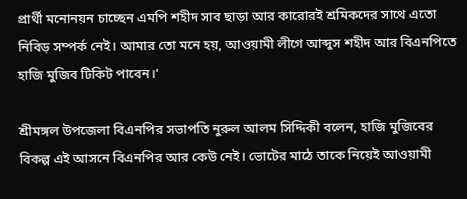প্রার্থী মনোনয়ন চাচ্ছেন এমপি শহীদ সাব ছাড়া আর কারোরই শ্রমিকদের সাথে এতো নিবিড় সম্পর্ক নেই। আমার তো মনে হয়, আওয়ামী লীগে আব্দুস শহীদ আর বিএনপিতে হাজি মুজিব টিকিট পাবেন।’

শ্রীমঙ্গল উপজেলা বিএনপির সভাপতি নুরুল আলম সিদ্দিকী বলেন, হাজি মুজিবের বিকল্প এই আসনে বিএনপির আর কেউ নেই। ভোটের মাঠে তাকে নিয়েই আওয়ামী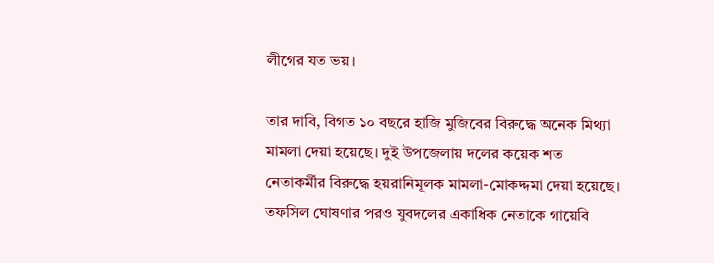লীগের যত ভয়।

তার দাবি, বিগত ১০ বছরে হাজি মুজিবের বিরুদ্ধে অনেক মিথ্যা মামলা দেয়া হয়েছে। দুই উপজেলায় দলের কয়েক শত নেতাকর্মীর বিরুদ্ধে হয়রানিমূলক মামলা-মোকদ্দমা দেয়া হয়েছে। তফসিল ঘোষণার পরও যুবদলের একাধিক নেতাকে গায়েবি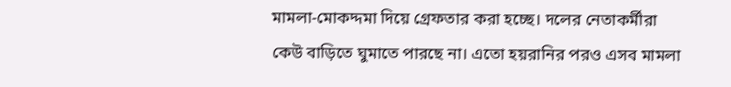মামলা-মোকদ্দমা দিয়ে গ্রেফতার করা হচ্ছে। দলের নেতাকর্মীরা কেউ বাড়িতে ঘুমাতে পারছে না। এতো হয়রানির পরও এসব মামলা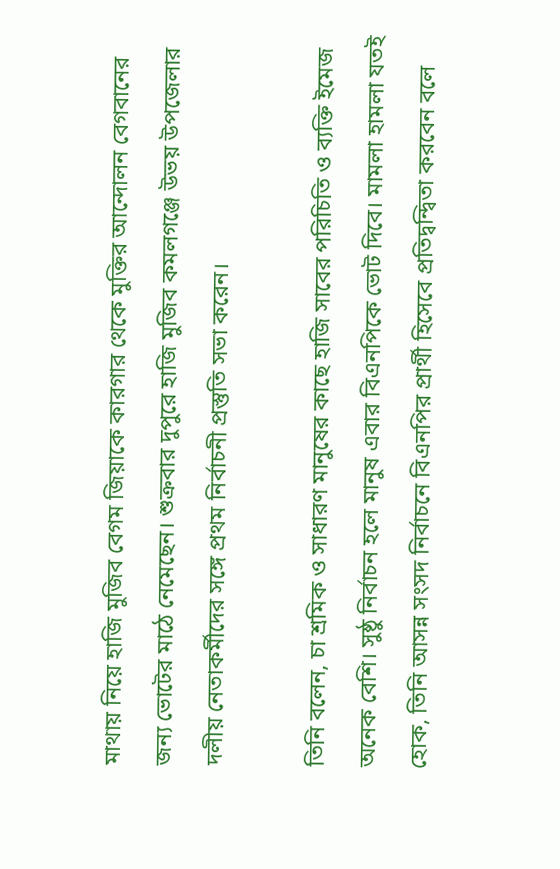মাথায় নিয়ে হাজি মুজিব বেগম জিয়াকে কারগার থেকে মুক্তির আন্দোলন বেগবানের জন্য ভোটের মাঠে নেমেছেন। শুক্রবার দুপুরে হাজি মুজিব কমলগঞ্জে উভয় উপজেলার দলীয় নেতাকর্মীদের সঙ্গে প্রথম নির্বাচনী প্রস্তুতি সভা করেন।

তিনি বলেন, চা শ্রমিক ও সাধারণ মানুষের কাছে হাজি সাবের পরিচিতি ও ব্যক্তি ইমেজ অনেক বেশি। সুষ্ঠু নির্বাচন হলে মানুষ এবার বিএনপিকে ভোট দিবে। মামলা হামলা যতই হোক, তিনি আসন্ন সংসদ নির্বাচনে বিএনপির প্রার্থী হিসেবে প্রতিদ্বন্দ্বিতা করবেন বলে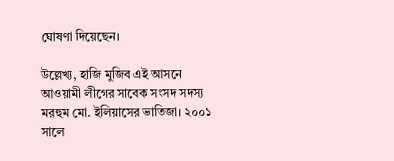ঘোষণা দিয়েছেন।

উল্লেখ্য, হাজি মুজিব এই আসনে আওয়ামী লীগের সাবেক সংসদ সদস্য মরহুম মো. ইলিয়াসের ভাতিজা। ২০০১ সালে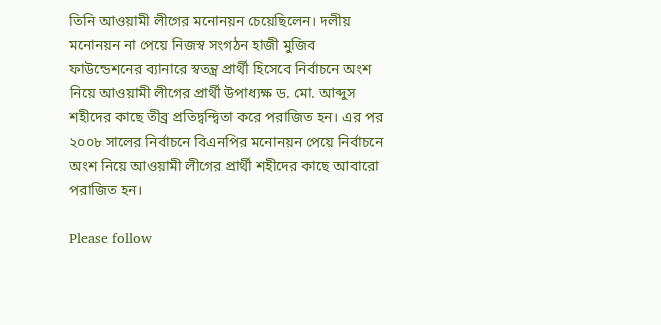তিনি আওয়ামী লীগের মনোনয়ন চেয়েছিলেন। দলীয় মনোনয়ন না পেয়ে নিজস্ব সংগঠন হাজী মুজিব ফাউন্ডেশনের ব্যানারে স্বতন্ত্র প্রার্থী হিসেবে নির্বাচনে অংশ নিয়ে আওয়ামী লীগের প্রার্থী উপাধ্যক্ষ ড. মো. আব্দুস শহীদের কাছে তীব্র প্রতিদ্বন্দ্বিতা করে পরাজিত হন। এর পর ২০০৮ সালের নির্বাচনে বিএনপির মনোনয়ন পেয়ে নির্বাচনে অংশ নিয়ে আওয়ামী লীগের প্রার্থী শহীদের কাছে আবারো পরাজিত হন।

Please follow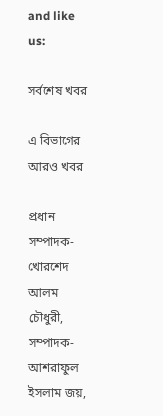and like us:

সর্বশেষ খবর

এ বিভাগের আরও খবর

প্রধান সম্পাদক- খোরশেদ আলম চৌধুরী, সম্পাদক- আশরাফুল ইসলাম জয়,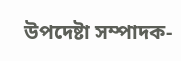উপদেষ্টা সম্পাদক-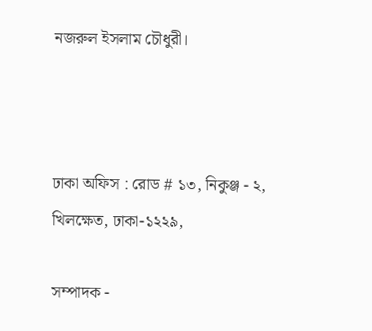নজরুল ইসলাম চৌধুরী।



ঢাকা অফিস : রোড # ১৩, নিকুঞ্জ - ২, খিলক্ষেত, ঢাকা-১২২৯,

সম্পাদক -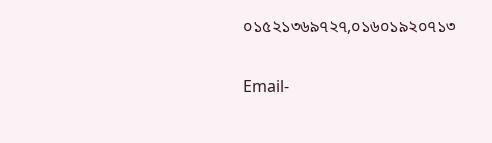০১৫২১৩৬৯৭২৭,০১৬০১৯২০৭১৩

Email-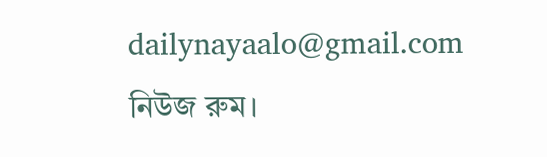dailynayaalo@gmail.com নিউজ রুম।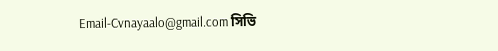Email-Cvnayaalo@gmail.com সিভি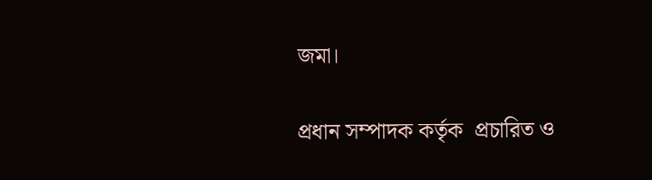জমা।

প্রধান সম্পাদক কর্তৃক  প্রচারিত ও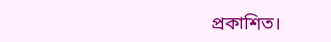প্রকাশিত।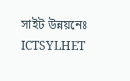সাইট উন্নয়নেঃ ICTSYLHET